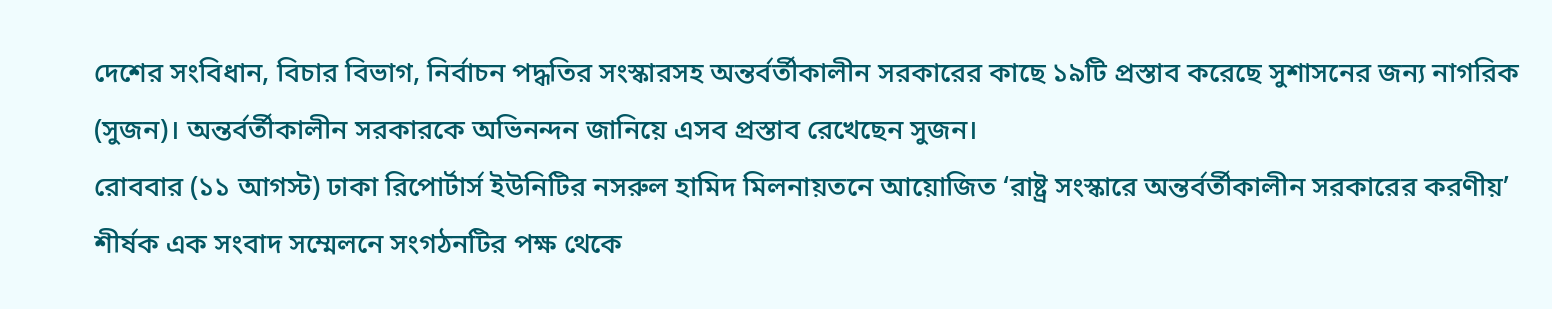দেশের সংবিধান, বিচার বিভাগ, নির্বাচন পদ্ধতির সংস্কারসহ অন্তর্বর্তীকালীন সরকারের কাছে ১৯টি প্রস্তাব করেছে সুশাসনের জন্য নাগরিক (সুজন)। অন্তর্বর্তীকালীন সরকারকে অভিনন্দন জানিয়ে এসব প্রস্তাব রেখেছেন সুজন।
রোববার (১১ আগস্ট) ঢাকা রিপোর্টার্স ইউনিটির নসরুল হামিদ মিলনায়তনে আয়োজিত ‘রাষ্ট্র সংস্কারে অন্তর্বর্তীকালীন সরকারের করণীয়’ শীর্ষক এক সংবাদ সম্মেলনে সংগঠনটির পক্ষ থেকে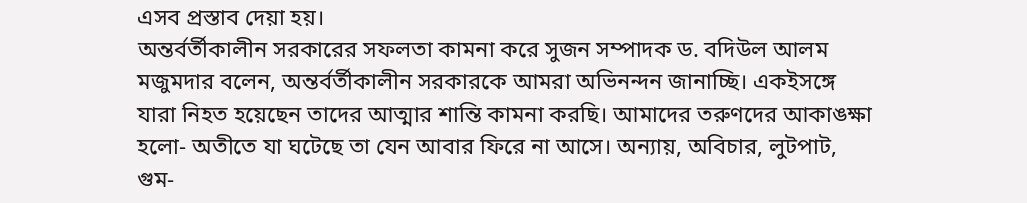এসব প্রস্তাব দেয়া হয়।
অন্তর্বর্তীকালীন সরকারের সফলতা কামনা করে সুজন সম্পাদক ড. বদিউল আলম মজুমদার বলেন, অন্তর্বর্তীকালীন সরকারকে আমরা অভিনন্দন জানাচ্ছি। একইসঙ্গে যারা নিহত হয়েছেন তাদের আত্মার শান্তি কামনা করছি। আমাদের তরুণদের আকাঙক্ষা হলো- অতীতে যা ঘটেছে তা যেন আবার ফিরে না আসে। অন্যায়, অবিচার, লুটপাট, গুম-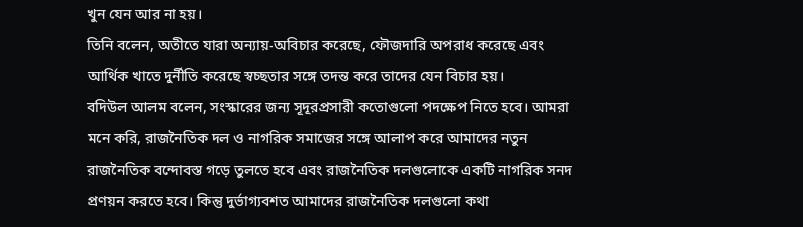খুন যেন আর না হয়।
তিনি বলেন, অতীতে যারা অন্যায়-অবিচার করেছে, ফৌজদারি অপরাধ করেছে এবং আর্থিক খাতে দুর্নীতি করেছে স্বচ্ছতার সঙ্গে তদন্ত করে তাদের যেন বিচার হয়।
বদিউল আলম বলেন, সংস্কারের জন্য সূদূরপ্রসারী কতোগুলো পদক্ষেপ নিতে হবে। আমরা মনে করি, রাজনৈতিক দল ও নাগরিক সমাজের সঙ্গে আলাপ করে আমাদের নতুন রাজনৈতিক বন্দোবস্ত গড়ে তুলতে হবে এবং রাজনৈতিক দলগুলোকে একটি নাগরিক সনদ প্রণয়ন করতে হবে। কিন্তু দুর্ভাগ্যবশত আমাদের রাজনৈতিক দলগুলো কথা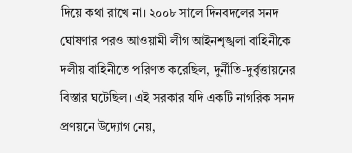দিয়ে কথা রাখে না। ২০০৮ সালে দিনবদলের সনদ ঘোষণার পরও আওয়ামী লীগ আইনশৃঙ্খলা বাহিনীকে দলীয় বাহিনীতে পরিণত করেছিল, দুর্নীতি-দুর্বৃত্তায়নের বিস্তার ঘটেছিল। এই সরকার যদি একটি নাগরিক সনদ প্রণয়নে উদ্যোগ নেয়,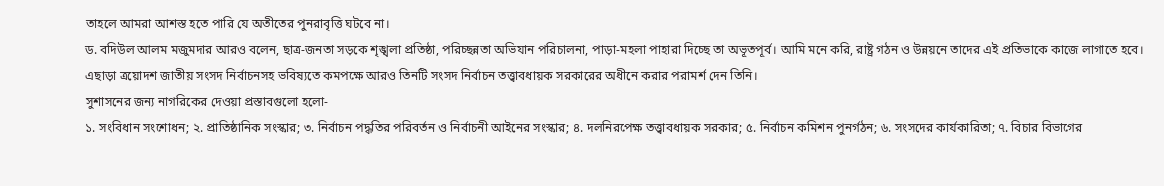তাহলে আমরা আশস্ত হতে পারি যে অতীতের পুনরাবৃত্তি ঘটবে না।
ড. বদিউল আলম মজুমদার আরও বলেন, ছাত্র-জনতা সড়কে শৃঙ্খলা প্রতিষ্ঠা, পরিচ্ছন্নতা অভিযান পরিচালনা, পাড়া-মহলা পাহারা দিচ্ছে তা অভূতপূর্ব। আমি মনে করি, রাষ্ট্র গঠন ও উন্নয়নে তাদের এই প্রতিভাকে কাজে লাগাতে হবে। এছাড়া ত্রয়োদশ জাতীয় সংসদ নির্বাচনসহ ভবিষ্যতে কমপক্ষে আরও তিনটি সংসদ নির্বাচন তত্ত্বাবধায়ক সরকারের অধীনে করার পরামর্শ দেন তিনি।
সুশাসনের জন্য নাগরিকের দেওয়া প্রস্তাবগুলো হলো-
১. সংবিধান সংশোধন; ২. প্রাতিষ্ঠানিক সংস্কার; ৩. নির্বাচন পদ্ধতির পরিবর্তন ও নির্বাচনী আইনের সংস্কার; ৪. দলনিরপেক্ষ তত্ত্বাবধায়ক সরকার; ৫. নির্বাচন কমিশন পুনর্গঠন; ৬. সংসদের কার্যকারিতা; ৭. বিচার বিভাগের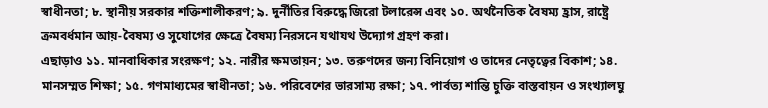স্বাধীনতা; ৮. স্থানীয় সরকার শক্তিশালীকরণ; ৯. দুর্নীতির বিরুদ্ধে জিরো টলারেন্স এবং ১০. অর্থনৈতিক বৈষম্য হ্রাস, রাষ্ট্রে ক্রমবর্ধমান আয়-বৈষম্য ও সুযোগের ক্ষেত্রে বৈষম্য নিরসনে যথাযথ উদ্যোগ গ্রহণ করা।
এছাড়াও ১১. মানবাধিকার সংরক্ষণ; ১২. নারীর ক্ষমতায়ন; ১৩. তরুণদের জন্য বিনিয়োগ ও তাদের নেতৃত্বের বিকাশ; ১৪. মানসম্মত শিক্ষা; ১৫. গণমাধ্যমের স্বাধীনতা; ১৬. পরিবেশের ভারসাম্য রক্ষা; ১৭. পার্বত্য শান্তি চুক্তি বাস্তবায়ন ও সংখ্যালঘু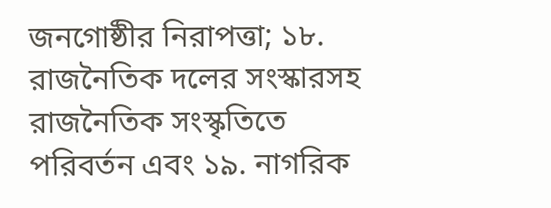জনগোষ্ঠীর নিরাপত্তা; ১৮. রাজনৈতিক দলের সংস্কারসহ রাজনৈতিক সংস্কৃতিতে পরিবর্তন এবং ১৯. নাগরিক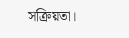সক্রিয়তা।